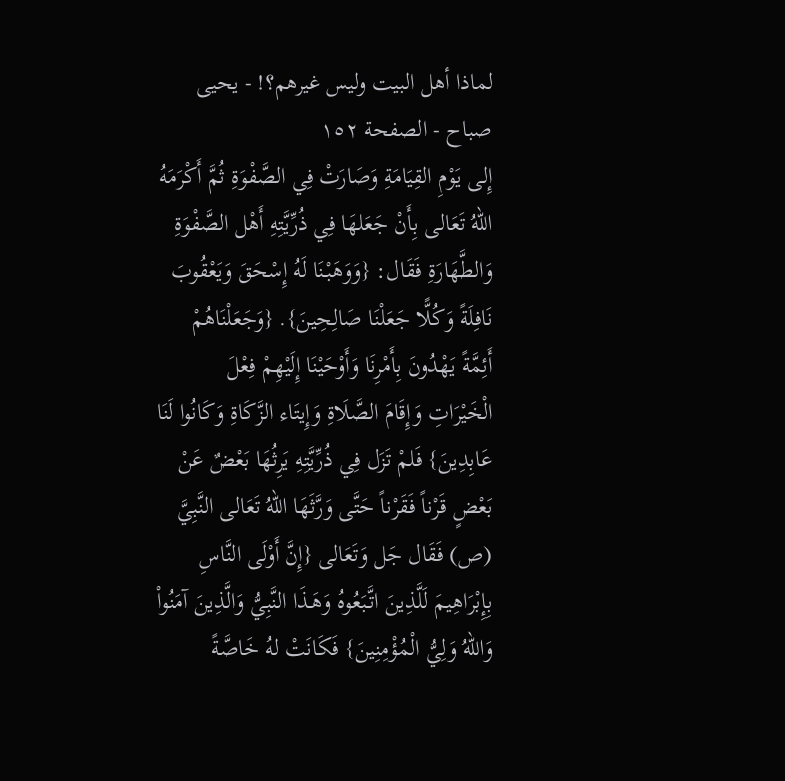لماذا أهل البيت وليس غيرهم؟! - يحيى صباح - الصفحة ١٥٢
إِلى يَوْمِ القِيَامَةِ وَصَارَتْ فِي الصَّفْوَةِ ثُمَّ أَكْرَمَهُ اللهُ تَعَالى بِأَنْ جَعَلهَا فِي ذُرِّيَّتِهِ أَهْل الصَّفْوَةِ وَالطَّهَارَةِ فَقَال: {وَوَهَبْنَا لَهُ إِسْحَقَ وَيَعْقُوبَ نَافِلَةً وَكُلًّا جَعَلْنَا صَالِحِينَ}. {وَجَعَلْنَاهُمْ أَئِمَّةً يَهْدُونَ بِأَمْرِنَا وَأَوْحَيْنَا إِلَيْهِمْ فِعْلَ الْخَيْرَاتِ وَإِقَامَ الصَّلَاةِ وَإِيتَاء الزَّكَاةِ وَكَانُوا لَنَا عَابِدِينَ} فَلمْ تَزَل فِي ذُرِّيَّتِهِ يَرِثُهَا بَعْضٌ عَنْ بَعْضٍ قَرْناً فَقَرْناً حَتَّى وَرَّثَهَا اللهُ تَعَالى النَّبِيَّ (ص) فَقَال جَل وَتَعَالى {إِنَّ أَوْلَى النَّاسِ بِإِبْرَاهِيمَ لَلَّذِينَ اتَّبَعُوهُ وَهَـذَا النَّبِيُّ وَالَّذِينَ آمَنُواْ وَاللّهُ وَلِيُّ الْمُؤْمِنِينَ} فَكَانَتْ لهُ خَاصَّةً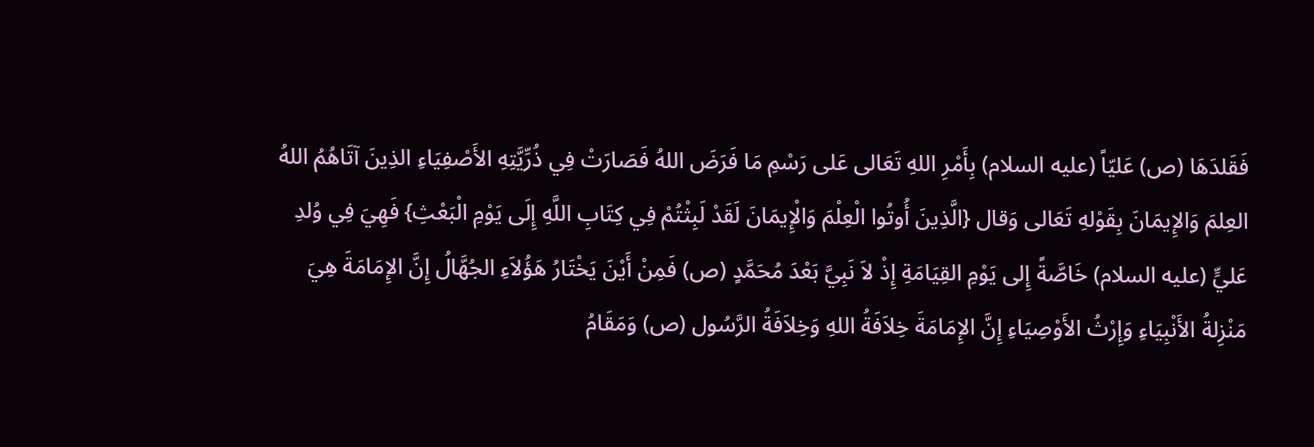فَقَلدَهَا (ص) عَليّاً (عليه السلام) بِأَمْرِ اللهِ تَعَالى عَلى رَسْمِ مَا فَرَضَ اللهُ فَصَارَتْ فِي ذُرِّيَّتِهِ الأَصْفِيَاءِ الذِينَ آتَاهُمُ اللهُ العِلمَ وَالإِيمَانَ بِقَوْلهِ تَعَالى وَقال {الَّذِينَ أُوتُوا الْعِلْمَ وَالْإِيمَانَ لَقَدْ لَبِثْتُمْ فِي كِتَابِ اللَّهِ إِلَى يَوْمِ الْبَعْثِ} فَهِيَ فِي وُلدِ عَليٍّ (عليه السلام) خَاصَّةً إِلى يَوْمِ القِيَامَةِ إِذْ لاَ نَبِيَّ بَعْدَ مُحَمَّدٍ (ص) فَمِنْ أَيْنَ يَخْتَارُ هَؤُلاَءِ الجُهَّالُ إِنَّ الإِمَامَةَ هِيَ مَنْزِلةُ الأَنْبِيَاءِ وَإِرْثُ الأَوْصِيَاءِ إِنَّ الإِمَامَةَ خِلاَفَةُ اللهِ وَخِلاَفَةُ الرَّسُول (ص) وَمَقَامُ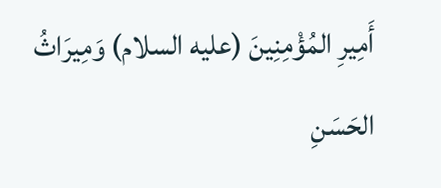أَمِيرِ المُؤْمِنِينَ (عليه السلام) وَمِيرَاثُ الحَسَنِ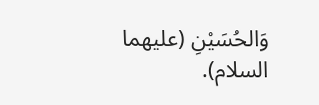وَالحُسَيْنِ (عليهما السلام).